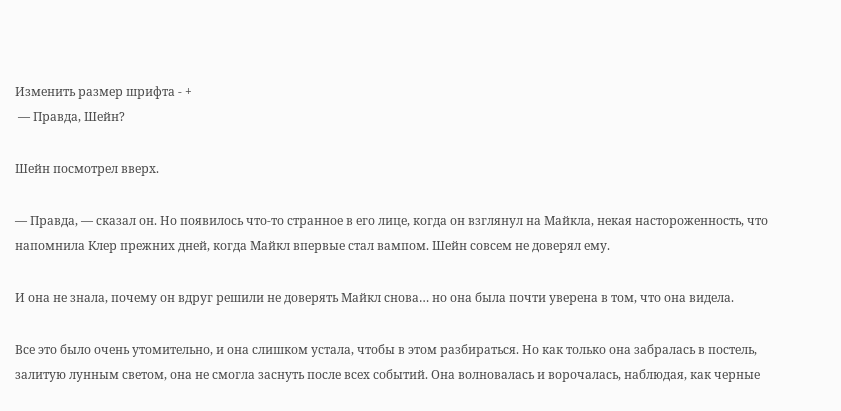Изменить размер шрифта - +
 — Правда, Шейн?

Шейн посмотрел вверх.

— Правда, — сказал он. Но появилось что-то странное в его лице, когда он взглянул на Майкла, некая настороженность, что напомнила Клер прежних дней, когда Майкл впервые стал вампом. Шейн совсем не доверял ему.

И она не знала, почему он вдруг решили не доверять Майкл снова… но она была почти уверена в том, что она видела.

Все это было очень утомительно, и она слишком устала, чтобы в этом разбираться. Но как только она забралась в постель, залитую лунным светом, она не смогла заснуть после всех событий. Она волновалась и ворочалась, наблюдая, как черные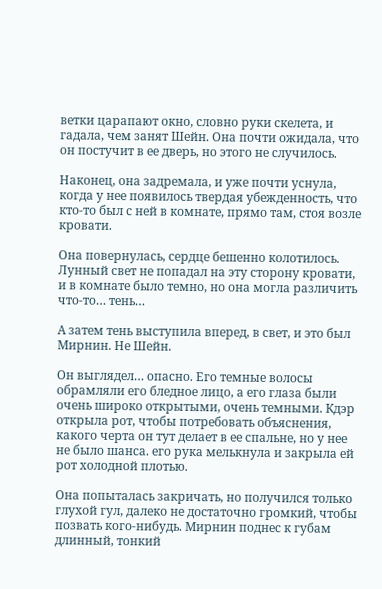ветки царапают окно, словно руки скелета, и гадала, чем занят Шейн. Она почти ожидала, что он постучит в ее дверь, но этого не случилось.

Наконец, она задремала, и уже почти уснула, когда у нее появилось твердая убежденность, что кто-то был с ней в комнате, прямо там, стоя возле кровати.

Она повернулась, сердце бешенно колотилось. Лунный свет не попадал на эту сторону кровати, и в комнате было темно, но она могла различить что-то… тень…

А затем тень выступила вперед, в свет, и это был Мирнин. Не Шейн.

Он выглядел… опасно. Его темные волосы обрамляли его бледное лицо, а его глаза были очень широко открытыми, очень темными. Кдэр открыла рот, чтобы потребовать объяснения, какого черта он тут делает в ее спальне, но у нее не было шанса. его рука мелькнула и закрыла ей рот холодной плотью.

Она попыталась закричать, но получился только глухой гул, далеко не достаточно громкий, чтобы позвать кого-нибудь. Мирнин поднес к губам длинный, тонкий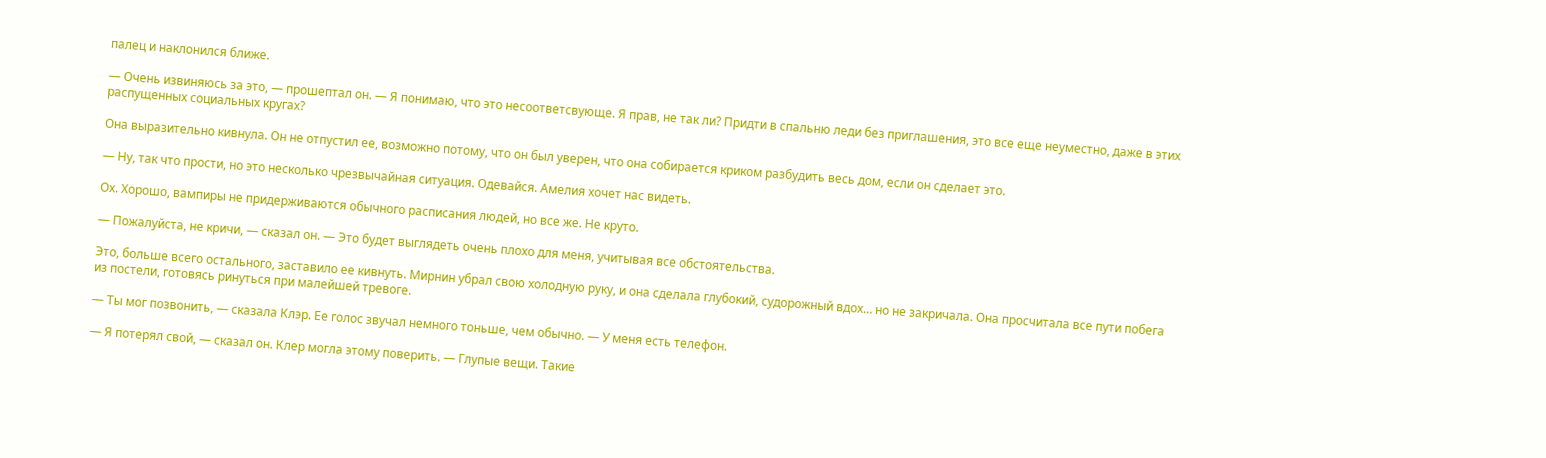палец и наклонился ближе.

— Очень извиняюсь за это, — прошептал он. — Я понимаю, что это несоответсвующе. Я прав, не так ли? Придти в спальню леди без приглашения, это все еще неуместно, даже в этих распущенных социальных кругах?

Она выразительно кивнула. Он не отпустил ее, возможно потому, что он был уверен, что она собирается криком разбудить весь дом, если он сделает это.

— Ну, так что прости, но это несколько чрезвычайная ситуация. Одевайся. Амелия хочет нас видеть.

Ох. Хорошо, вампиры не придерживаются обычного расписания людей, но все же. Не круто.

— Пожалуйста, не кричи, — сказал он. — Это будет выглядеть очень плохо для меня, учитывая все обстоятельства.

Это, больше всего остального, заставило ее кивнуть. Мирнин убрал свою холодную руку, и она сделала глубокий, судорожный вдох… но не закричала. Она просчитала все пути побега из постели, готовясь ринуться при малейшей тревоге.

— Ты мог позвонить, — сказала Клэр. Ее голос звучал немного тоньше, чем обычно. — У меня есть телефон.

— Я потерял свой, — сказал он. Клер могла этому поверить. — Глупые вещи. Такие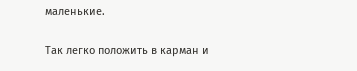маленькие.

Так легко положить в карман и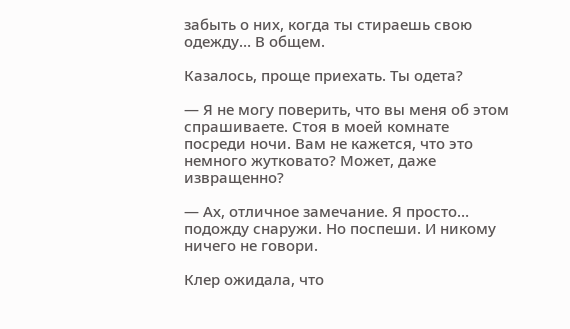забыть о них, когда ты стираешь свою одежду… В общем.

Казалось, проще приехать. Ты одета?

— Я не могу поверить, что вы меня об этом спрашиваете. Стоя в моей комнате посреди ночи. Вам не кажется, что это немного жутковато? Может, даже извращенно?

— Ах, отличное замечание. Я просто… подожду снаружи. Но поспеши. И никому ничего не говори.

Клер ожидала, что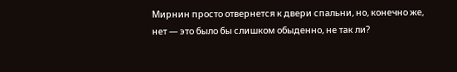Мирнин просто отвернется к двери спальни, но, конечно же, нет — это было бы слишком обыденно, не так ли?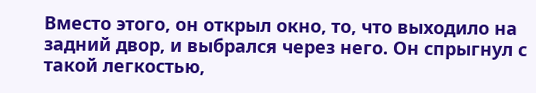Вместо этого, он открыл окно, то, что выходило на задний двор, и выбрался через него. Он спрыгнул с такой легкостью,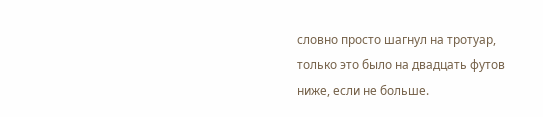словно просто шагнул на тротуар, только это было на двадцать футов ниже, если не больше.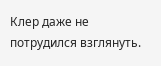Клер даже не потрудился взглянуть.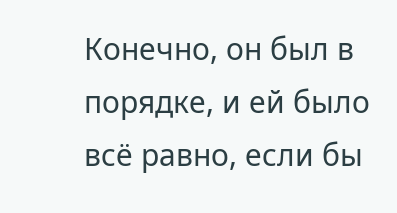Конечно, он был в порядке, и ей было всё равно, если бы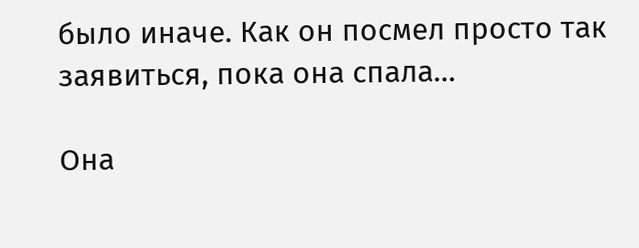было иначе. Как он посмел просто так заявиться, пока она спала…

Она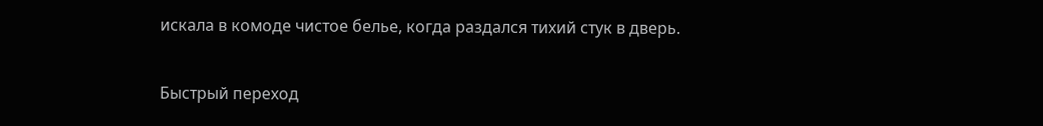искала в комоде чистое белье, когда раздался тихий стук в дверь.

Быстрый переход